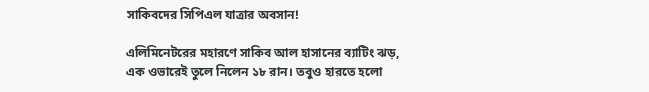সাকিবদের সিপিএল যাত্রার অবসান!

এলিমিনেটরের মহারণে সাকিব আল হাসানের ব্যাটিং ঝড়, এক ওভারেই তুলে নিলেন ১৮ রান। তবুও হারতে হলো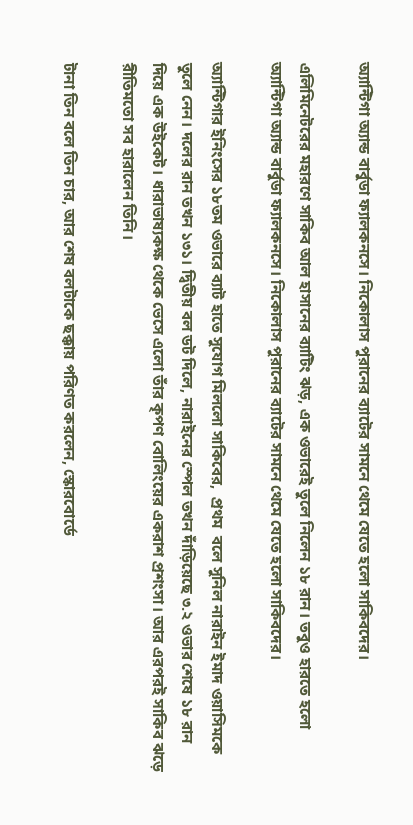অ্যান্টিগা অ্যান্ড বার্বুডা ফ্যালকনসে। নিকোলাস পুরানের ব্যাটের সামনে থেমে যেতে হলো সাকিবদের।

এলিমিনেটরের মহারণে সাকিব আল হাসানের ব্যাটিং ঝড়, এক ওভারেই তুলে নিলেন ১৮ রান। তবুও হারতে হলো অ্যান্টিগা অ্যান্ড বার্বুডা ফ্যালকনসে। নিকোলাস পুরানের ব্যাটের সামনে থেমে যেতে হলো সাকিবদের।

অ্যান্টিগার ইনিংসের ১৮তম ওভারে ব্যাট হাতে সুযোগ মিললো সাকিবের,  প্রথম  বলে সুনিল নারাইন ইমাদ ওয়াসিমকে তুলে নেন। দলের রান তখন ১৩১। দ্বিতীয় বল ডট দিলে, নারাইনের স্পেল তখন দাঁড়িয়েছে ৩.২ ওভার শেষে ১৮ রান দিয়ে এক উইকেট। ধারাভাষ্যকক্ষ থেকে ভেসে এলো তাঁর কৃপণ বোলিংয়ের একরাশ প্রশংসা। আর এরপরই সাকিব ঝড়ে রীতিমতো সব হারালেন তিনি।

টানা তিন বলে তিন চার, আর শেষ বলটাকে ছক্কায় পরিণত করলেন, স্কোরবোর্ডে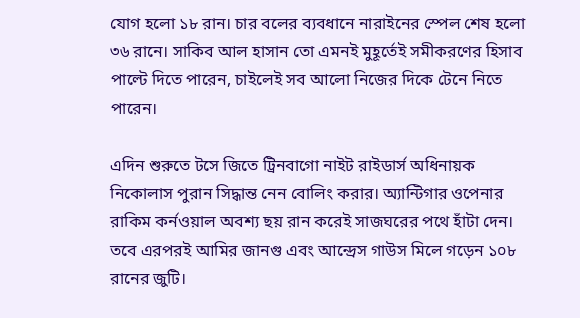যোগ হলো ১৮ রান। চার বলের ব্যবধানে নারাইনের স্পেল শেষ হলো ৩৬ রানে। সাকিব আল হাসান তো এমনই মুহূর্তেই সমীকরণের হিসাব পাল্টে দিতে পারেন, চাইলেই সব আলো নিজের দিকে টেনে নিতে পারেন।

এদিন শুরুতে টসে জিতে ট্রিনবাগো নাইট রাইডার্স অধিনায়ক নিকোলাস পুরান সিদ্ধান্ত নেন বোলিং করার। অ্যান্টিগার ওপেনার রাকিম কর্নওয়াল অবশ্য ছয় রান করেই সাজঘরের পথে হাঁটা দেন। তবে এরপরই আমির জানগু এবং আন্দ্রেস গাউস মিলে গড়েন ১০৮ রানের জুটি।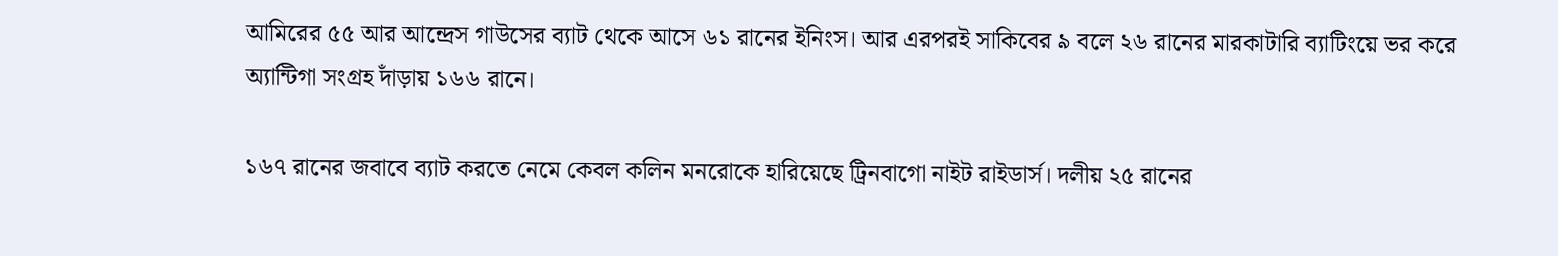আমিরের ৫৫ আর আন্দ্রেস গাউসের ব্যাট থেকে আসে ৬১ রানের ইনিংস। আর এরপরই সাকিবের ৯ বলে ২৬ রানের মারকাটারি ব্যাটিংয়ে ভর করে অ্যান্টিগা সংগ্রহ দাঁড়ায় ১৬৬ রানে।

১৬৭ রানের জবাবে ব্যাট করতে নেমে কেবল কলিন মনরোকে হারিয়েছে ট্রিনবাগো নাইট রাইডার্স। দলীয় ২৫ রানের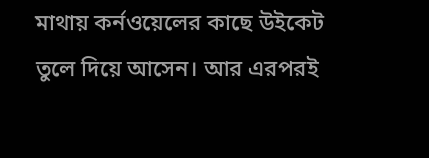মাথায় কর্নওয়েলের কাছে উইকেট তুলে দিয়ে আসেন। আর এরপরই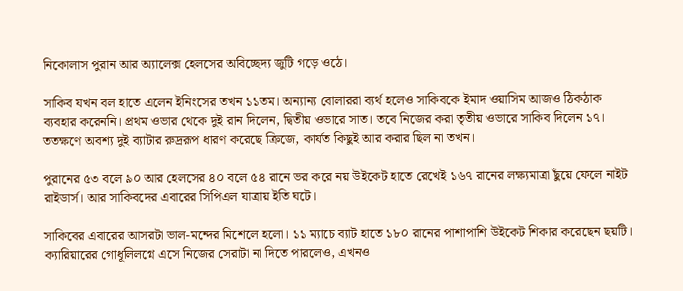নিকোলাস পুরান আর অ্যালেক্স হেলসের অবিচ্ছেদ্য জুটি গড়ে ওঠে।

সাকিব যখন বল হাতে এলেন ইনিংসের তখন ১১তম। অন্যান্য বোলাররা ব্যর্থ হলেও সাকিবকে ইমাদ ওয়াসিম আজও ঠিকঠাক ব্যবহার করেননি। প্রথম ওভার থেকে দুই রান দিলেন, দ্বিতীয় ওভারে সাত। তবে নিজের করা তৃতীয় ওভারে সাকিব দিলেন ১৭। ততক্ষণে অবশ্য দুই ব্যাটার রুদ্ররূপ ধারণ করেছে ক্রিজে, কার্যত কিছুই আর করার ছিল না তখন।

পুরানের ৫৩ বলে ৯০ আর হেলসের ৪০ বলে ৫৪ রানে ভর করে নয় উইকেট হাতে রেখেই ১৬৭ রানের লক্ষ্যমাত্রা ছুঁয়ে ফেলে নাইট রাইডার্স। আর সাকিবদের এবারের সিপিএল যাত্রায় ইতি ঘটে।

সাকিবের এবারের আসরটা ভাল-মন্দের মিশেলে হলো। ১১ ম্যাচে ব্যাট হাতে ১৮০ রানের পাশাপাশি উইকেট শিকার করেছেন ছয়টি। ক্যারিয়ারের গোধূলিলগ্নে এসে নিজের সেরাটা না দিতে পারলেও, এখনও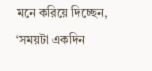মনে করিয়ে দিচ্ছেন, ‘সময়টা একদিন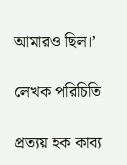আমারও ছিল।’

লেখক পরিচিতি

প্রত্যয় হক কাব্য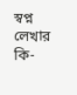স্বপ্ন লেখার কি-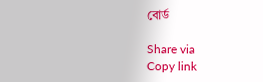বোর্ড

Share via
Copy link